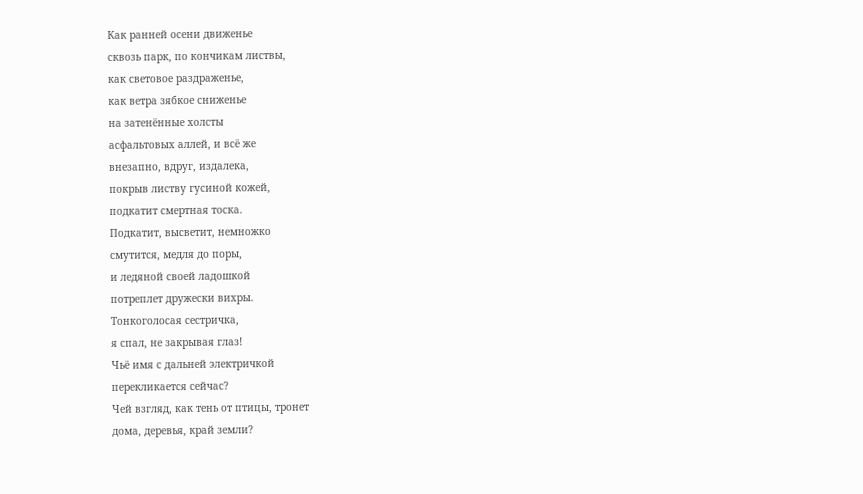Как ранней осени движенье
сквозь парк, по кончикам листвы,
как световое раздраженье,
как ветра зябкое сниженье
на затенённые холсты
асфальтовых аллей, и всё же
внезапно, вдруг, издалека,
покрыв листву гусиной кожей,
подкатит смертная тоска.
Подкатит, высветит, немножко
смутится, медля до поры,
и ледяной своей ладошкой
потреплет дружески вихры.
Тонкоголосая сестричка,
я спал, не закрывая глаз!
Чьё имя с дальней электричкой
перекликается сейчас?
Чей взгляд, как тень от птицы, тронет
дома, деревья, край земли?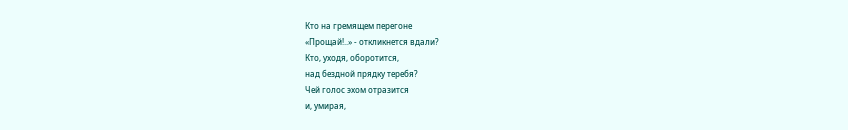Кто на гремящем перегоне
«Прощай!..» - откликнется вдали?
Кто, уходя, оборотится,
над бездной прядку теребя?
Чей голос эхом отразится
и, умирая,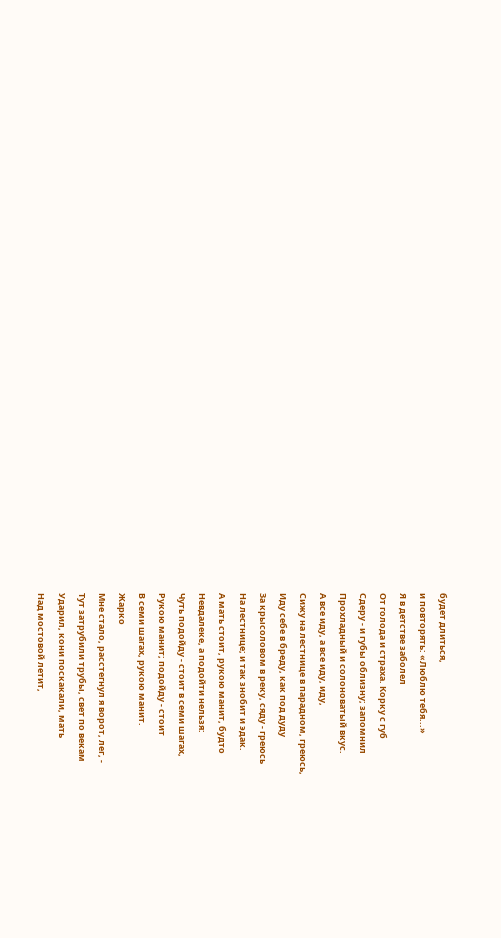будет длиться,
и повторять: «Люблю тебя...»
Я в детстве заболел
От голода и страха. Корку с губ
Сдеру - и губы облизну; запомнил
Прохладный и солоноватый вкус.
А все иду, а все иду, иду,
Сижу на лестнице в парадном, греюсь,
Иду себе в бреду, как под дуду
За крысоловом в реку, сяду - греюсь
На лестнице; и так знобит и эдак.
А мать стоит, рукою манит, будто
Невдалеке, а подойти нельзя:
Чуть подойду - стоит в семи шагах,
Рукою манит; подойду - стоит
В семи шагах, рукою манит.
Жарко
Мне стало, расстегнул я ворот, лег, -
Тут затрубили трубы, свет по векам
Ударил, кони поскакали, мать
Над мостовой летит,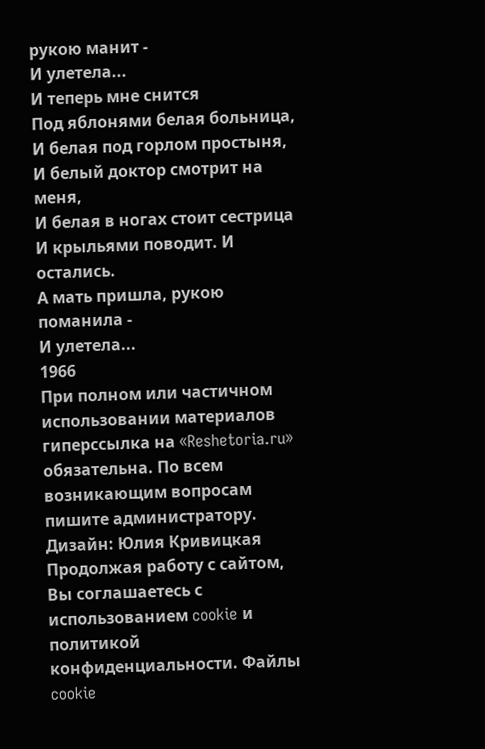рукою манит -
И улетела...
И теперь мне снится
Под яблонями белая больница,
И белая под горлом простыня,
И белый доктор смотрит на меня,
И белая в ногах стоит сестрица
И крыльями поводит. И остались.
А мать пришла, рукою поманила -
И улетела...
1966
При полном или частичном использовании материалов гиперссылка на «Reshetoria.ru» обязательна. По всем возникающим вопросам пишите администратору.
Дизайн: Юлия Кривицкая
Продолжая работу с сайтом, Вы соглашаетесь с использованием cookie и политикой конфиденциальности. Файлы cookie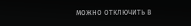можно отключить в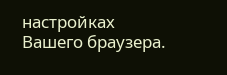настройках Вашего браузера.